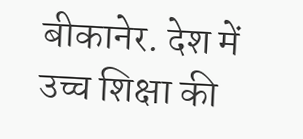बीकानेर. देश में उच्च शिक्षा की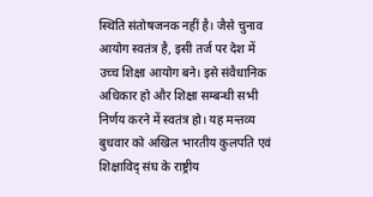स्थिति संतोषजनक नहीं है। जैसे चुनाव आयोग स्वतंत्र है, इसी तर्ज पर देश में उच्च शिक्षा आयोग बने। इसे संवैधानिक अधिकार हो और शिक्षा सम्बन्धी सभी निर्णय करने में स्वतंत्र हो। यह मन्तव्य बुधवार को अखिल भारतीय कुलपति एवं शिक्षाविद् संघ के राष्ट्रीय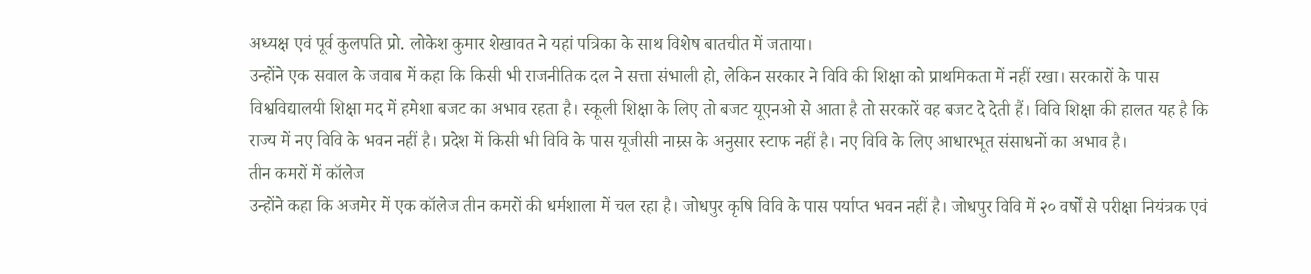अध्यक्ष एवं पूर्व कुलपति प्रो. लोकेश कुमार शेखावत ने यहां पत्रिका के साथ विशेष बातचीत में जताया।
उन्होंने एक सवाल के जवाब में कहा कि किसी भी राजनीतिक दल ने सत्ता संभाली हो, लेकिन सरकार ने विवि की शिक्षा को प्राथमिकता में नहीं रखा। सरकारों के पास विश्वविद्यालयी शिक्षा मद में हमेशा बजट का अभाव रहता है। स्कूली शिक्षा के लिए तो बजट यूएनओ से आता है तो सरकारें वह बजट दे देती हैं। विवि शिक्षा की हालत यह है कि राज्य में नए विवि के भवन नहीं है। प्रदेश में किसी भी विवि के पास यूजीसी नाम्र्स के अनुसार स्टाफ नहीं है। नए विवि के लिए आधारभूत संसाधनों का अभाव है।
तीन कमरों में कॉलेज
उन्होंने कहा कि अजमेर में एक कॉलेज तीन कमरों की धर्मशाला में चल रहा है। जोधपुर कृषि विवि के पास पर्याप्त भवन नहीं है। जोधपुर विवि में २० वर्षों से परीक्षा नियंत्रक एवं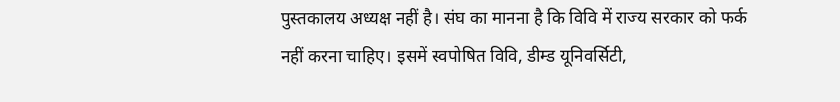पुस्तकालय अध्यक्ष नहीं है। संघ का मानना है कि विवि में राज्य सरकार को फर्क नहीं करना चाहिए। इसमें स्वपोषित विवि, डीम्ड यूनिवर्सिटी,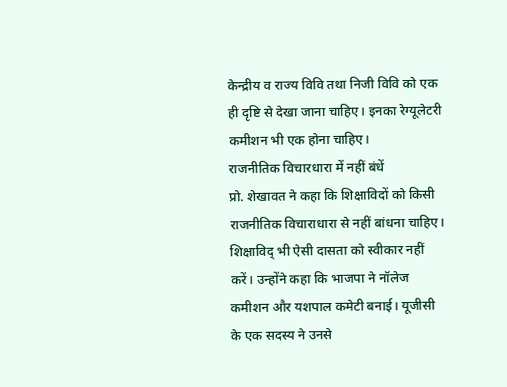केन्द्रीय व राज्य विवि तथा निजी विवि को एक ही दृष्टि से देखा जाना चाहिए। इनका रेग्यूलेटरी कमीशन भी एक होना चाहिए।
राजनीतिक विचारधारा में नहीं बंधें
प्रो. शेखावत ने कहा कि शिक्षाविदों को किसी राजनीतिक विचाराधारा से नहीं बांधना चाहिए। शिक्षाविद् भी ऐसी दासता को स्वीकार नहीं करें। उन्होंने कहा कि भाजपा ने नॉलेज कमीशन और यशपाल कमेटी बनाई। यूजीसी के एक सदस्य ने उनसे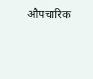औपचारिक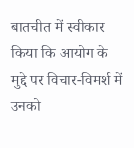बातचीत में स्वीकार किया कि आयोग के मुद्दे पर विचार-विमर्श में उनको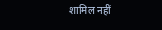शामिल नहीं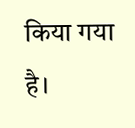किया गया है।